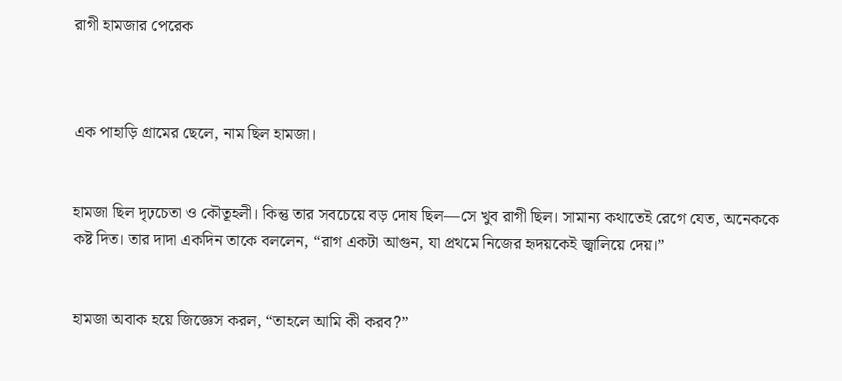রাগী হামজার পেরেক



এক পাহাড়ি গ্রামের ছেলে, নাম ছিল হামজা।


হামজা ছিল দৃঢ়চেতা ও কৌতূহলী। কিন্তু তার সবচেয়ে বড় দোষ ছিল—সে খুব রাগী ছিল। সামান্য কথাতেই রেগে যেত, অনেককে কষ্ট দিত। তার দাদা একদিন তাকে বললেন, “রাগ একটা আগুন, যা প্রথমে নিজের হৃদয়কেই জ্বালিয়ে দেয়।”


হামজা অবাক হয়ে জিজ্ঞেস করল, “তাহলে আমি কী করব?”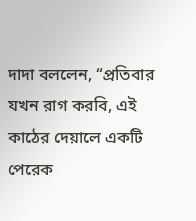দাদা বললেন, “প্রতিবার যখন রাগ করবি, এই কাঠের দেয়ালে একটি পেরেক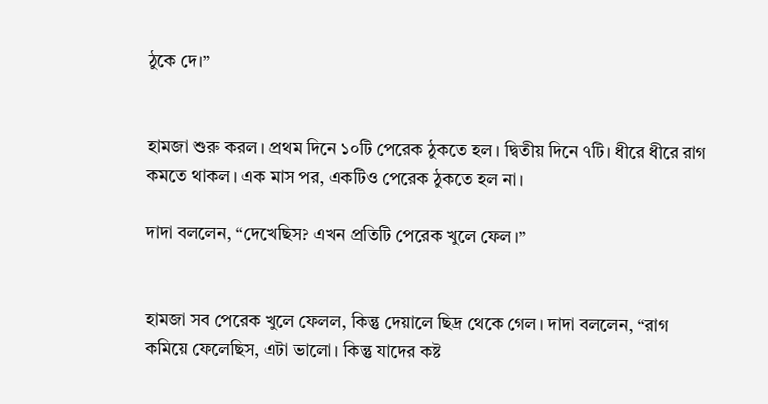ঠুকে দে।”


হামজা শুরু করল। প্রথম দিনে ১০টি পেরেক ঠুকতে হল। দ্বিতীয় দিনে ৭টি। ধীরে ধীরে রাগ কমতে থাকল। এক মাস পর, একটিও পেরেক ঠুকতে হল না।

দাদা বললেন, “দেখেছিস? এখন প্রতিটি পেরেক খুলে ফেল।”


হামজা সব পেরেক খুলে ফেলল, কিন্তু দেয়ালে ছিদ্র থেকে গেল। দাদা বললেন, “রাগ কমিয়ে ফেলেছিস, এটা ভালো। কিন্তু যাদের কষ্ট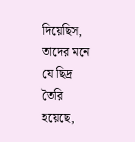দিয়েছিস, তাদের মনে যে ছিদ্র তৈরি হয়েছে,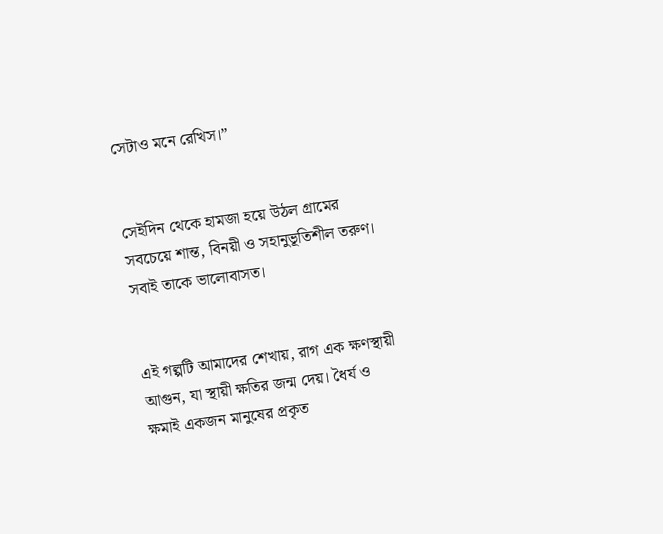সেটাও মনে রেখিস।”


সেইদিন থেকে হামজা হয়ে উঠল গ্রামের সবচেয়ে শান্ত, বিনয়ী ও সহানুভূতিশীল তরুণ। সবাই তাকে ভালোবাসত।


এই গল্পটি আমাদের শেখায়, রাগ এক ক্ষণস্থায়ী আগুন, যা স্থায়ী ক্ষতির জন্ম দেয়। ধৈর্য ও ক্ষমাই একজন মানুষের প্রকৃত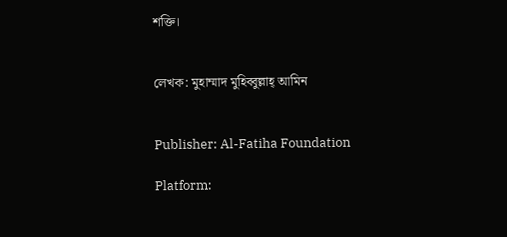শক্তি।


লেখক: মুহাম্মাদ মুহিব্বুল্লাহ্ আমিন


Publisher: Al-Fatiha Foundation

Platform: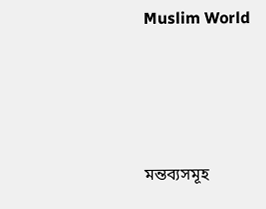Muslim World




মন্তব্যসমূহ